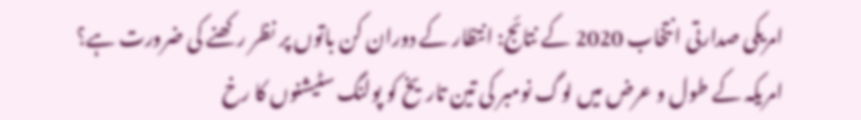امریکی صدارتی انتخاب 2020 کے نتائج: انتظار کے دوران کن باتوں پر نظر رکھنے کی ضرورت ہے؟
امریکہ کے طول و عرض میں لوگ نومبر کی تین تاریخ کو پولنگ سٹیشنوں کا رخ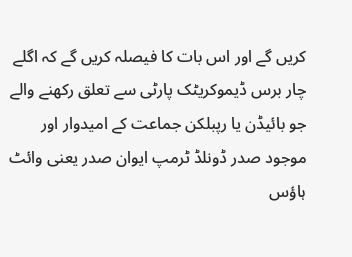کریں گے اور اس بات کا فیصلہ کریں گے کہ اگلے چار برس ڈیموکریٹک پارٹی سے تعلق رکھنے والے جو بائیڈن یا رپبلکن جماعت کے امیدوار اور موجود صدر ڈونلڈ ٹرمپ ایوان صدر یعنی وائٹ ہاؤس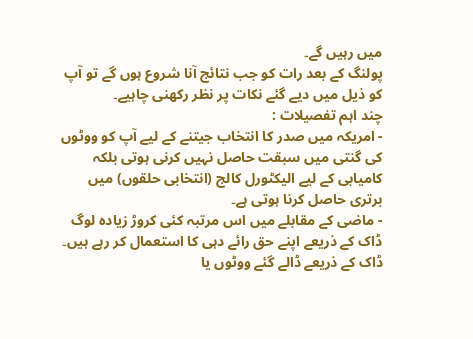میں رہیں گے۔
پولنگ کے بعد رات کو جب نتائج آنا شروع ہوں گے تو آپ کو ذیل میں دیے گئے نکات پر نظر رکھنی چاہیے۔
چند اہم تفصیلات :
- امریکہ میں صدر کا انتخاب جیتنے کے لیے آپ کو ووٹوں کی گنتی میں سبقت حاصل نہیں کرنی ہوتی بلکہ کامیابی کے لیے الیکٹورل کالج (انتخابی حلقوں) میں برتری حاصل کرنا ہوتی ہے۔
- ماضی کے مقابلے میں اس مرتبہ کئی کروڑ زیادہ لوگ ڈاک کے ذریعے اپنے حق رائے دہی کا استعمال کر رہے ہیں۔ ڈاک کے ذریعے ڈالے گئے ووٹوں یا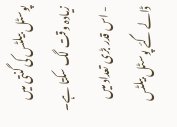پوسٹل بیلٹس کی گنتی میں زیادہ وقت لگ سکتا ہے۔
- اس قدر بڑی تعداد میں ڈالے گئے پوسٹل بیلٹس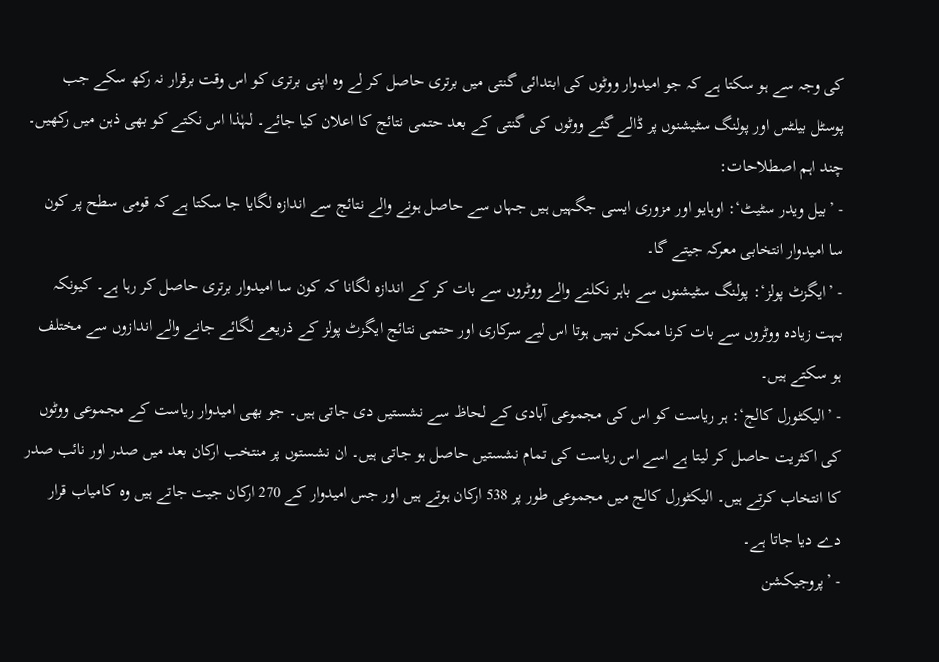کی وجہ سے ہو سکتا ہے کہ جو امیدوار ووٹوں کی ابتدائی گنتی میں برتری حاصل کر لے وہ اپنی برتری کو اس وقت برقرار نہ رکھ سکے جب پوسٹل بیلٹس اور پولنگ سٹیشنوں پر ڈالے گئے ووٹوں کی گنتی کے بعد حتمی نتائج کا اعلان کیا جائے۔ لہٰذا اس نکتے کو بھی ذہن میں رکھیں۔
چند اہم اصطلاحات:
- ’بیل ویدر سٹیٹ‘: اوہایو اور مزوری ایسی جگہیں ہیں جہاں سے حاصل ہونے والے نتائج سے اندازہ لگایا جا سکتا ہے کہ قومی سطح پر کون سا امیدوار انتخابی معرکہ جیتے گا۔
- ’ایگزٹ پولز‘: پولنگ سٹیشنوں سے باہر نکلنے والے ووٹروں سے بات کر کے اندازہ لگانا کہ کون سا امیدوار برتری حاصل کر رہا ہے۔ کیونکہ بہت زیادہ ووٹروں سے بات کرنا ممکن نہیں ہوتا اس لیے سرکاری اور حتمی نتائج ایگزٹ پولز کے ذریعے لگائے جانے والے اندازوں سے مختلف ہو سکتے ہیں۔
- ’الیکٹورل کالج‘: ہر ریاست کو اس کی مجموعی آبادی کے لحاظ سے نشستیں دی جاتی ہیں۔ جو بھی امیدوار ریاست کے مجموعی ووٹوں کی اکثریت حاصل کر لیتا ہے اسے اس ریاست کی تمام نشستیں حاصل ہو جاتی ہیں۔ ان نشستوں پر منتخب ارکان بعد میں صدر اور نائب صدر کا انتخاب کرتے ہیں۔ الیکٹورل کالج میں مجموعی طور پر 538 ارکان ہوتے ہیں اور جس امیدوار کے 270 ارکان جیت جاتے ہیں وہ کامیاب قرار دے دیا جاتا ہے۔
- ’پروجیکشن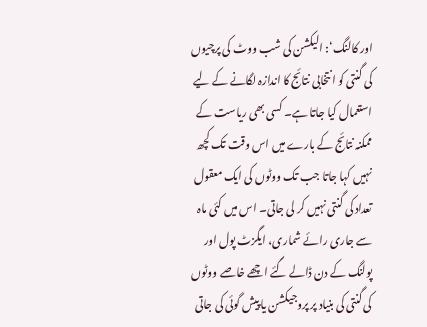اور کالنگ‘: الیکشن کی شب ووٹ کی پرچیوں کی گنتی کو انتخابی نتائج کا اندازہ لگانے کے لیے استعمال کیا جاتا ہے۔ کسی بھی ریاست کے ممکنہ نتائج کے بارے میں اس وقت تک کچھ نہیں کہا جاتا جب تک ووٹوں کی ایک معقول تعداد کی گنتی نہیں کر لی جاتی۔ اس میں کئی ماہ سے جاری رائے شماری، ایگزٹ پول اور پولنگ کے دن ڈالے گئے اچھے خاصے ووٹوں کی گنتی کی بنیاد پر پروجیکشن یا پیش گوئی کی جاتی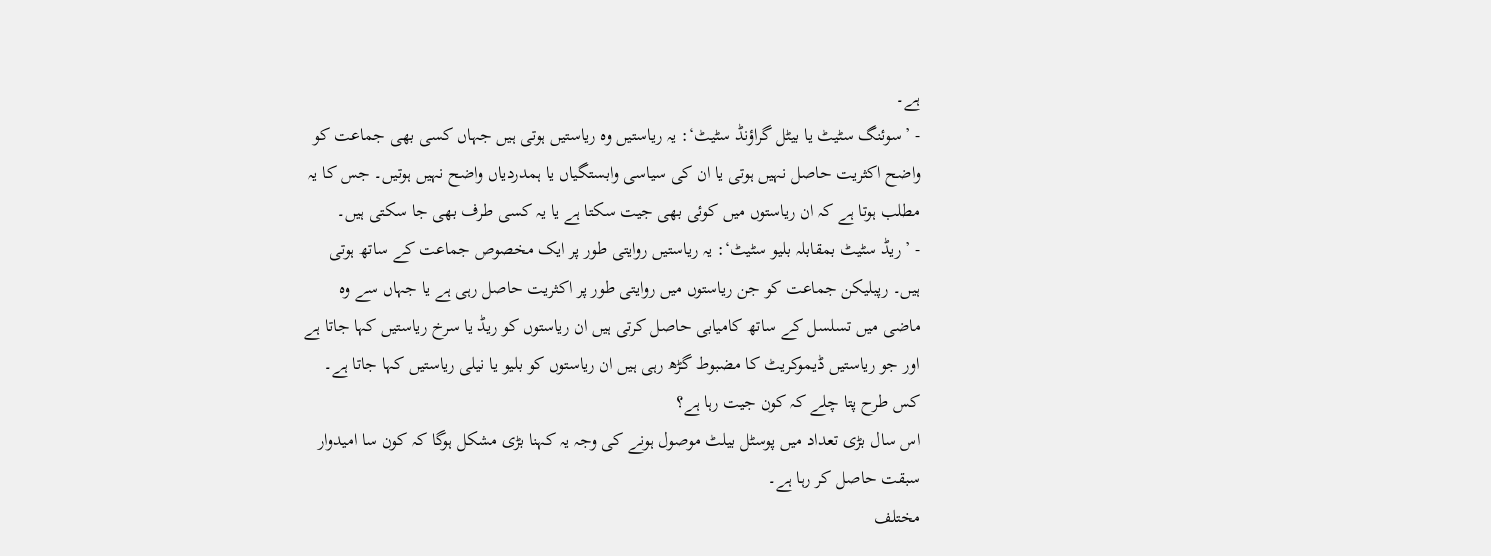ہے۔
- ’سوئنگ سٹیٹ یا بیٹل گراؤنڈ سٹیٹ‘: یہ ریاستیں وہ ریاستیں ہوتی ہیں جہاں کسی بھی جماعت کو واضح اکثریت حاصل نہیں ہوتی یا ان کی سیاسی وابستگیاں یا ہمدردیاں واضح نہیں ہوتیں۔ جس کا یہ مطلب ہوتا ہے کہ ان ریاستوں میں کوئی بھی جیت سکتا ہے یا یہ کسی طرف بھی جا سکتی ہیں۔
- ’ریڈ سٹیٹ بمقابلہ بلیو سٹیٹ‘: یہ ریاستیں روایتی طور پر ایک مخصوص جماعت کے ساتھ ہوتی ہیں۔ رپبلیکن جماعت کو جن ریاستوں میں روایتی طور پر اکثریت حاصل رہی ہے یا جہاں سے وہ ماضی میں تسلسل کے ساتھ کامیابی حاصل کرتی ہیں ان ریاستوں کو ریڈ یا سرخ ریاستیں کہا جاتا ہے اور جو ریاستیں ڈیموکریٹ کا مضبوط گڑھ رہی ہیں ان ریاستوں کو بلیو یا نیلی ریاستیں کہا جاتا ہے۔
کس طرح پتا چلے کہ کون جیت رہا ہے؟
اس سال بڑی تعداد میں پوسٹل بیلٹ موصول ہونے کی وجہ یہ کہنا بڑی مشکل ہوگا کہ کون سا امیدوار سبقت حاصل کر رہا ہے۔
مختلف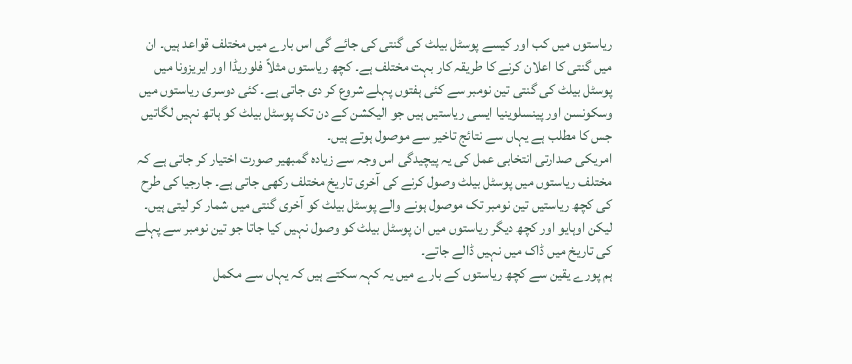ریاستوں میں کب اور کیسے پوسٹل بیلٹ کی گنتی کی جائے گی اس بارے میں مختلف قواعد ہیں۔ ان میں گنتی کا اعلان کرنے کا طریقہ کار بہت مختلف ہے۔ کچھ ریاستوں مثلاً فلوریڈا اور ایریزونا میں پوسٹل بیلٹ کی گنتی تین نومبر سے کئی ہفتوں پہلے شروع کر دی جاتی ہے۔ کئی دوسری ریاستوں میں وسکونسن اور پینسلوینیا ایسی ریاستیں ہیں جو الیکشن کے دن تک پوسٹل بیلٹ کو ہاتھ نہیں لگاتیں جس کا مطلب ہے یہاں سے نتائج تاخیر سے موصول ہوتے ہیں۔
امریکی صدارتی انتخابی عمل کی یہ پیچیدگی اس وجہ سے زیادہ گمبھیر صورت اختیار کر جاتی ہے کہ مختلف ریاستوں میں پوسٹل بیلٹ وصول کرنے کی آخری تاریخ مختلف رکھی جاتی ہے۔ جارجیا کی طرح کی کچھ ریاستیں تین نومبر تک موصول ہونے والے پوسٹل بیلٹ کو آخری گنتی میں شمار کر لیتی ہیں۔ لیکن اوہایو اور کچھ دیگر ریاستوں میں ان پوسٹل بیلٹ کو وصول نہیں کیا جاتا جو تین نومبر سے پہلے کی تاریخ میں ڈاک میں نہیں ڈالے جاتے۔
ہم پورے یقین سے کچھ ریاستوں کے بارے میں یہ کہہ سکتے ہیں کہ یہاں سے مکمل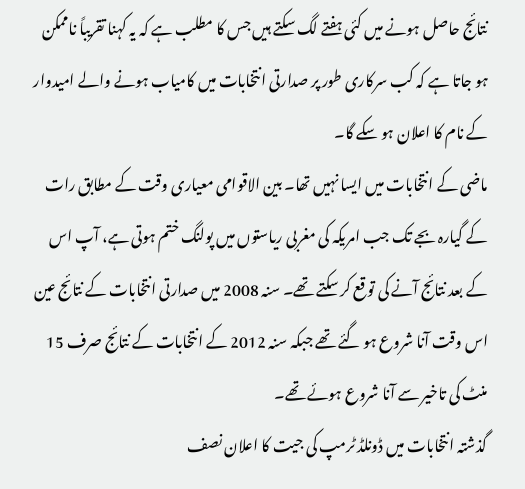نتائج حاصل ہونے میں کئی ہفتے لگ سکتے ہیں جس کا مطلب ہے کہ یہ کہنا تقریباً ناممکن ہو جاتا ہے کہ کب سرکاری طور پر صدارتی انتخابات میں کامیاب ہونے والے امیدوار کے نام کا اعلان ہو سکے گا۔
ماضی کے انتخابات میں ایسا نہیں تھا۔ بین الاقوامی معیاری وقت کے مطابق رات کے گیارہ بجے تک جب امریکہ کی مغربی ریاستوں میں پولنگ ختم ہوتی ہے، آپ اس کے بعد نتائج آنے کی توقع کر سکتے تھے۔ سنہ 2008 میں صدارتی انتخابات کے نتائج عین اس وقت آنا شروع ہو گئے تھے جبکہ سنہ 2012 کے انتخابات کے نتائج صرف 15 منٹ کی تاخیر سے آنا شروع ہوئے تھے۔
گذشتہ انتخابات میں ڈونلڈ ٹرمپ کی جیت کا اعلان نصف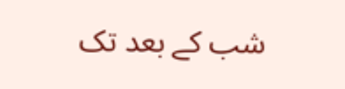شب کے بعد تک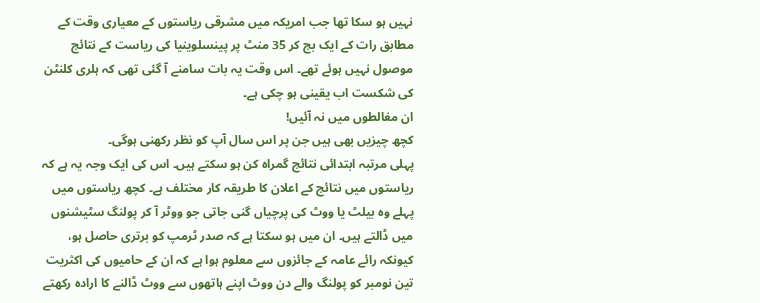نہیں ہو سکا تھا جب امریکہ میں مشرقی ریاستوں کے معیاری وقت کے مطابق رات کے ایک بج کر 35 منٹ پر پینسلوینیا کی ریاست کے نتائج موصول نہیں ہوئے تھے۔ اس وقت یہ بات سامنے آ گئی تھی کہ ہلری کلنٹن کی شکست اب یقینی ہو چکی ہے۔
ان مغالطوں میں نہ آئیں!
کچھ چیزیں بھی ہیں جن پر اس سال آپ کو نظر رکھنی ہوگی۔
پہلی مرتبہ ابتدائی نتائج گمراہ کن ہو سکتے ہیں۔ اس کی ایک وجہ یہ ہے کہ ریاستوں میں نتائج کے اعلان کا طریقہ کار مختلف ہے۔ کچھ ریاستوں میں پہلے وہ بیلٹ یا ووٹ کی پرچیاں گنی جاتی جو ووٹر آ کر پولنگ سٹیشنوں میں ڈالتے ہیں۔ ان میں ہو سکتا ہے کہ صدر ٹرمپ کو برتری حاصل ہو، کیونکہ رائے عامہ کے جائزوں سے معلوم ہوا ہے کہ ان کے حامیوں کی اکثریت تین نومبر کو پولنگ والے دن ووٹ اپنے ہاتھوں سے ووٹ ڈالنے کا ارادہ رکھتے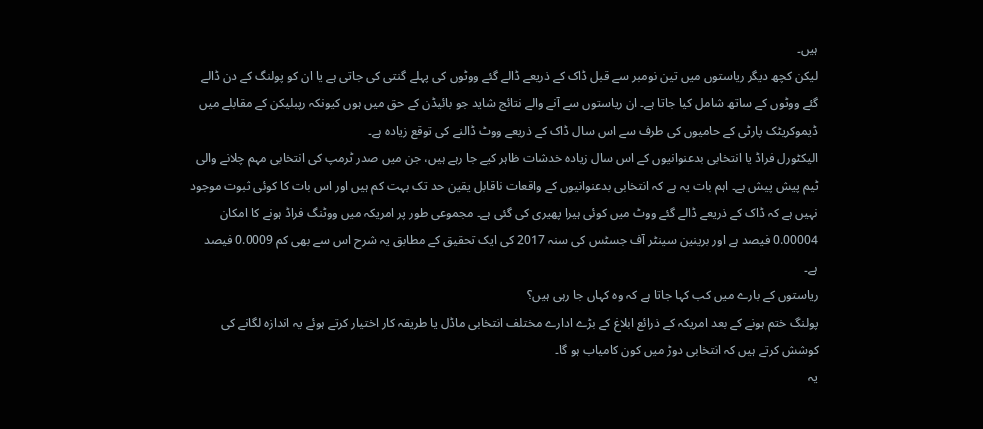ہیں۔
لیکن کچھ دیگر ریاستوں میں تین نومبر سے قبل ڈاک کے ذریعے ڈالے گئے ووٹوں کی پہلے گنتی کی جاتی ہے یا ان کو پولنگ کے دن ڈالے گئے ووٹوں کے ساتھ شامل کیا جاتا ہے۔ ان ریاستوں سے آنے والے نتائج شاید جو بائیڈن کے حق میں ہوں کیونکہ رپبلیکن کے مقابلے میں ڈیموکریٹک پارٹی کے حامیوں کی طرف سے اس سال ڈاک کے ذریعے ووٹ ڈالنے کی توقع زیادہ ہے۔
الیکٹورل فراڈ یا انتخابی بدعنوانیوں کے اس سال زیادہ خدشات ظاہر کیے جا رہے ہیں، جن میں صدر ٹرمپ کی انتخابی مہم چلانے والی ٹیم پیش پیش ہے۔ اہم بات یہ ہے کہ انتخابی بدعنوانیوں کے واقعات ناقابل یقین حد تک بہت کم ہیں اور اس بات کا کوئی ثبوت موجود نہیں ہے کہ ڈاک کے ذریعے ڈالے گئے ووٹ میں کوئی ہیرا پھیری کی گئی ہے۔ مجموعی طور پر امریکہ میں ووٹنگ فراڈ ہونے کا امکان 0.00004 فیصد ہے اور برینین سینٹر آف جسٹس کی سنہ 2017 کی ایک تحقیق کے مطابق یہ شرح اس سے بھی کم 0.0009 فیصد ہے۔
ریاستوں کے بارے میں کب کہا جاتا ہے کہ وہ کہاں جا رہی ہیں؟
پولنگ ختم ہونے کے بعد امریکہ کے ذرائع ابلاغ کے بڑے ادارے مختلف انتخابی ماڈل یا طریقہ کار اختیار کرتے ہوئے یہ اندازہ لگانے کی کوشش کرتے ہیں کہ انتخابی دوڑ میں کون کامیاب ہو گا۔
یہ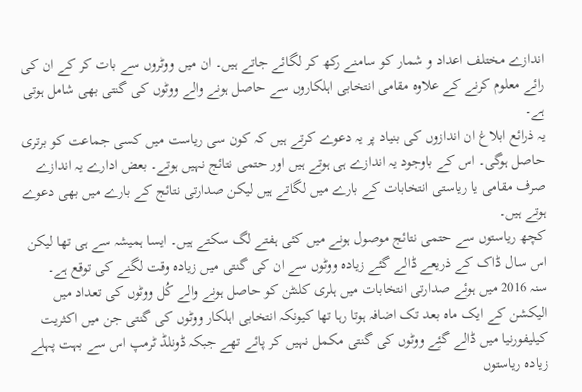اندازے مختلف اعداد و شمار کو سامنے رکھ کر لگائے جاتے ہیں۔ ان میں ووٹروں سے بات کر کے ان کی رائے معلوم کرنے کے علاوہ مقامی انتخابی اہلکاروں سے حاصل ہونے والے ووٹوں کی گنتی بھی شامل ہوتی ہے۔
یہ ذرائع ابلاغ ان اندازوں کی بنیاد پر یہ دعوے کرتے ہیں کہ کون سی ریاست میں کسی جماعت کو برتری حاصل ہوگی۔ اس کے باوجود یہ اندازے ہی ہوتے ہیں اور حتمی نتائج نہیں ہوتے۔ بعض ادارے یہ اندازے صرف مقامی یا ریاستی انتخابات کے بارے میں لگاتے ہیں لیکن صدارتی نتائج کے بارے میں بھی دعوے ہوتے ہیں۔
کچھ ریاستوں سے حتمی نتائج موصول ہونے میں کئی ہفتے لگ سکتے ہیں۔ ایسا ہمیشہ سے ہی تھا لیکن اس سال ڈاک کے ذریعے ڈالے گئے زیادہ ووٹوں سے ان کی گنتی میں زیادہ وقت لگنے کی توقع ہے۔
سنہ 2016 میں ہوئے صدارتی انتخابات میں ہلری کلنٹن کو حاصل ہونے والے کُل ووٹوں کی تعداد میں الیکشن کے ایک ماہ بعد تک اضافہ ہوتا رہا تھا کیونکہ انتخابی اہلکار ووٹوں کی گنتی جن میں اکثریت کیلیفورنیا میں ڈالے گئِے ووٹوں کی گنتی مکمل نہیں کر پائے تھے جبکہ ڈونلڈ ٹرمپ اس سے بہت پہلے زیادہ ریاستوں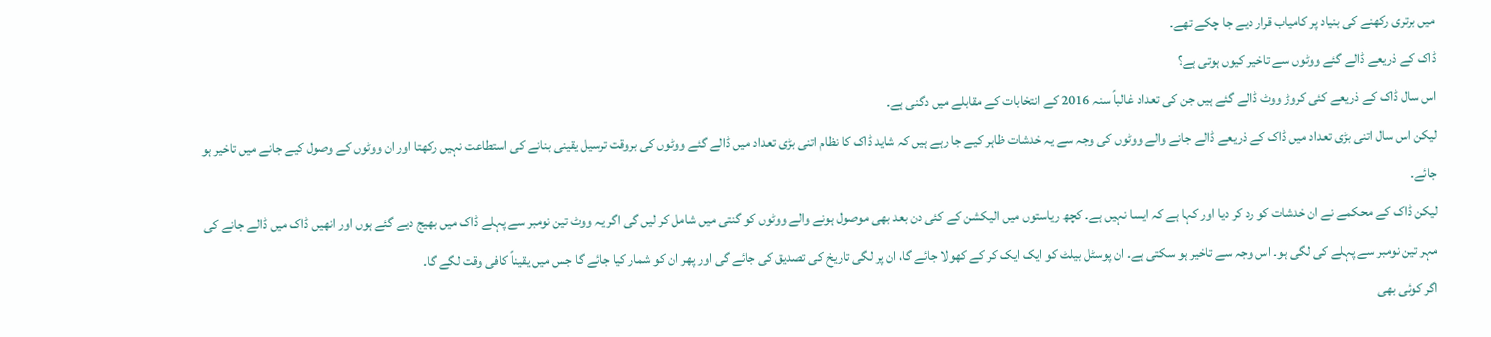میں برتری رکھنے کی بنیاد پر کامیاب قرار دیے جا چکے تھے۔
ڈاک کے ذریعے ڈالے گئے ووٹوں سے تاخیر کیوں ہوتی ہے؟
اس سال ڈاک کے ذریعے کئی کروڑ ووٹ ڈالے گئے ہیں جن کی تعداد غالباً سنہ 2016 کے انتخابات کے مقابلے میں دگنی ہے۔
لیکن اس سال اتنی بڑی تعداد میں ڈاک کے ذریعے ڈالے جانے والے ووٹوں کی وجہ سے یہ خدشات ظاہر کیے جا رہے ہیں کہ شاید ڈاک کا نظام اتنی بڑی تعداد میں ڈالے گئے ووٹوں کی بروقت ترسیل یقینی بنانے کی استطاعت نہیں رکھتا اور ان ووٹوں کے وصول کیے جانے میں تاخیر ہو جائے۔
لیکن ڈاک کے محکمے نے ان خدشات کو رد کر دیا اور کہا ہے کہ ایسا نہیں ہے۔ کچھ ریاستوں میں الیکشن کے کئی دن بعد بھی موصول ہونے والے ووٹوں کو گنتی میں شامل کر لیں گی اگر یہ ووٹ تین نومبر سے پہلے ڈاک میں بھیج دیے گئے ہوں اور انھیں ڈاک میں ڈالے جانے کی مہر تین نومبر سے پہلے کی لگی ہو۔ اس وجہ سے تاخیر ہو سکتی ہے۔ ان پوسٹل بیلٹ کو ایک ایک کر کے کھولا جائے گا، ان پر لگی تاریخ کی تصدیق کی جائے گی اور پھر ان کو شمار کیا جائے گا جس میں یقیناً کافی وقت لگے گا۔
اگر کوئی بھی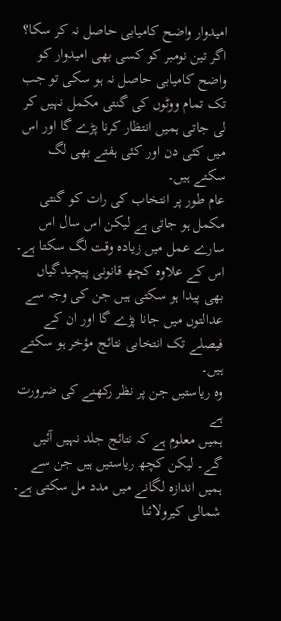امیدوار واضح کامیابی حاصل نہ کر سکا؟
اگر تین نومبر کو کسی بھی امیدوار کو واضح کامیابی حاصل نہ ہو سکی تو جب تک تمام ووٹوں کی گنتی مکمل نہیں کر لی جاتی ہمیں انتظار کرنا پڑے گا اور اس میں کئی دن اور کئی ہفتے بھی لگ سکتے ہیں۔
عام طور پر انتخاب کی رات کو گنتی مکمل ہو جاتی ہے لیکن اس سال اس سارے عمل میں زیادہ وقت لگ سکتا ہے۔ اس کے علاوہ کچھ قانونی پیچیدگیاں بھی پیدا ہو سکتی ہیں جن کی وجہ سے عدالتوں میں جانا پڑے گا اور ان کے فیصلے تک انتخابی نتائج مؤخر ہو سکتے ہیں۔
وہ ریاستیں جن پر نظر رکھنے کی ضرورت ہے
ہمیں معلوم ہے کہ نتائج جلد نہیں آئیں گے۔ لیکن کچھ ریاستیں ہیں جن سے ہمیں اندازہ لگانے میں مدد مل سکتی ہے۔
شمالی کیرولائنا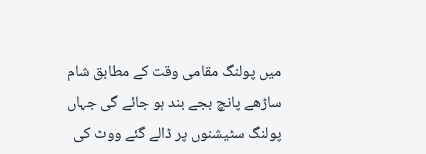میں پولنگ مقامی وقت کے مطابق شام ساڑھے پانچ بجے بند ہو جائے گی جہاں پولنگ سٹیشنوں پر ڈالے گئے ووٹ کی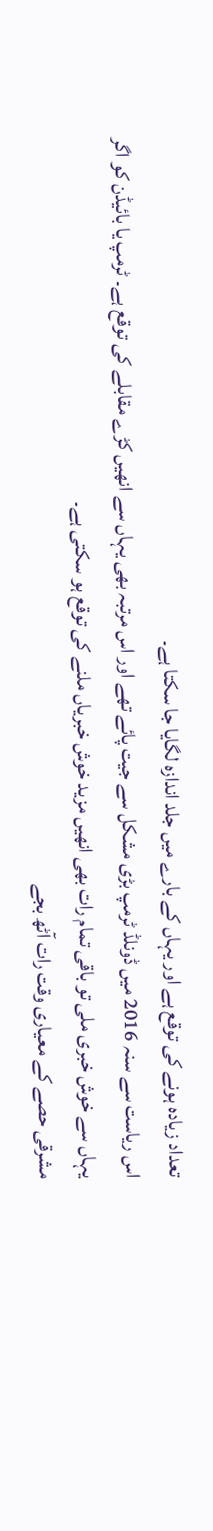تعداد زیادہ ہونے کی توقع ہے اور یہاں کے بارے میں جلد اندازہ لگایا جا سکتا ہے۔
اس ریاست سے سنہ 2016 میں ڈونلڈ ٹرمپ بڑی مشکل سے جیت پائے تھے اور اس مرتبہ بھی یہاں سے انھیں کڑے مقابلے کی توقع ہے۔ ٹرمپ یا بائیڈن کو اگر یہاں سے خوش خبری ملی تو باقی تمام رات بھی انھیں مزید خوش خبریاں ملنے کی توقع ہو سکتی ہے۔
مشرقی حصے کے معیاری وقت رات آٹھ بجے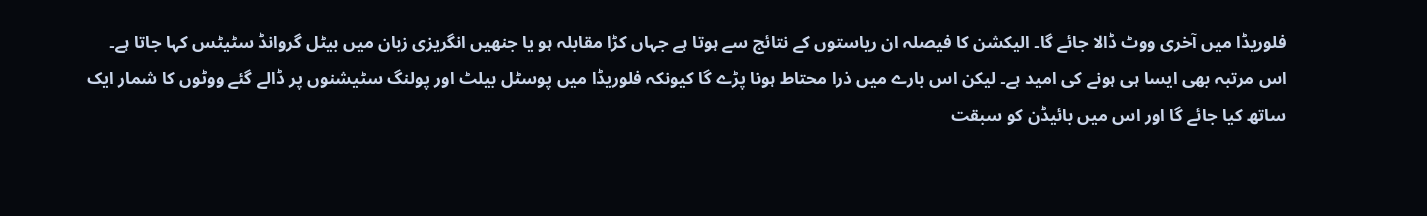فلوریڈا میں آخری ووٹ ڈالا جائے گا۔ الیکشن کا فیصلہ ان ریاستوں کے نتائج سے ہوتا ہے جہاں کڑا مقابلہ ہو یا جنھیں انگریزی زبان میں بیٹل گروانڈ سٹیٹس کہا جاتا ہے۔
اس مرتبہ بھی ایسا ہی ہونے کی امید ہے۔ لیکن اس بارے میں ذرا محتاط ہونا پڑے گا کیونکہ فلوریڈا میں پوسٹل بیلٹ اور پولنگ سٹیشنوں پر ڈالے گئے ووٹوں کا شمار ایک ساتھ کیا جائے گا اور اس میں بائیڈن کو سبقت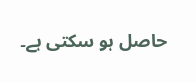حاصل ہو سکتی ہے۔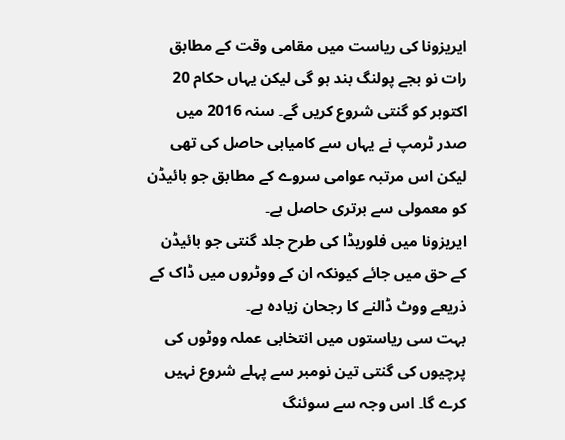ایریزونا کی ریاست میں مقامی وقت کے مطابق رات نو بجے پولنگ بند ہو گی لیکن یہاں حکام 20 اکتوبر کو گنتی شروع کریں گے۔ سنہ 2016 میں صدر ٹرمپ نے یہاں سے کامیابی حاصل کی تھی لیکن اس مرتبہ عوامی سروے کے مطابق جو بائیڈن کو معمولی سے برتری حاصل ہے۔
ایریزونا میں فلوریڈا کی طرح جلد گنتی جو بائیڈن کے حق میں جائے کیونکہ ان کے ووٹروں میں ڈاک کے ذریعے ووٹ ڈالنے کا رجحان زیادہ ہے۔
بہت سی ریاستوں میں انتخابی عملہ ووٹوں کی پرچیوں کی گنتی تین نومبر سے پہلے شروع نہیں کرے گا۔ اس وجہ سے سوئنگ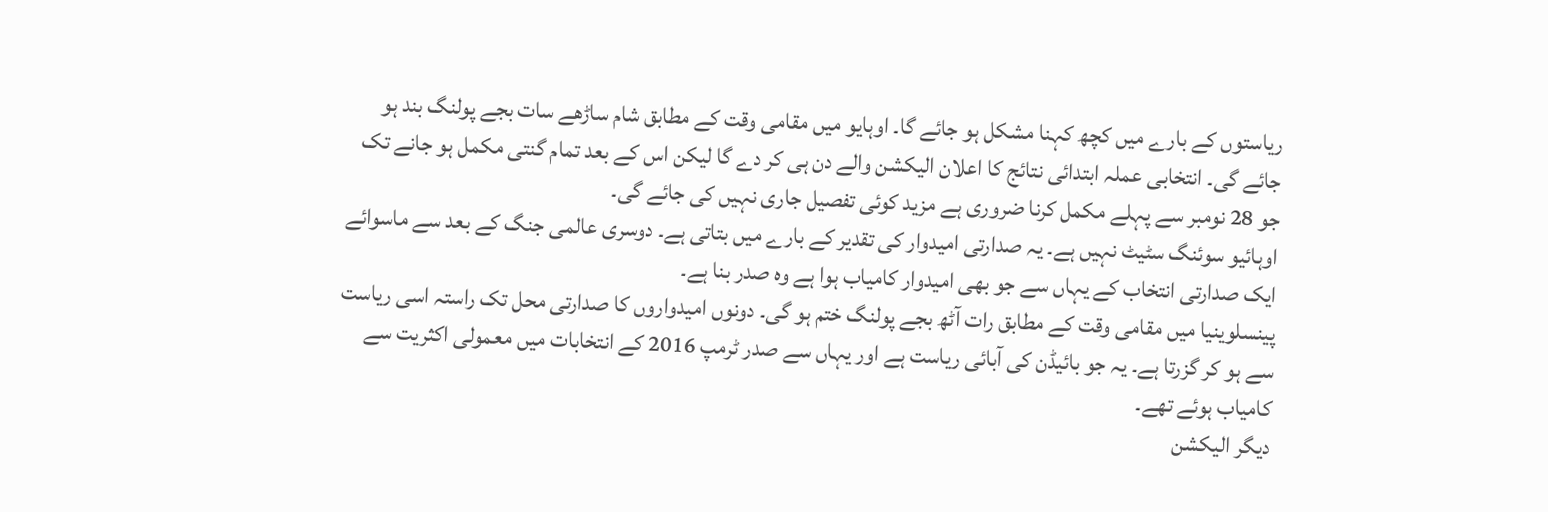ریاستوں کے بارے میں کچھ کہنا مشکل ہو جائے گا۔ اوہایو میں مقامی وقت کے مطابق شام ساڑھے سات بجے پولنگ بند ہو جائے گی۔ انتخابی عملہ ابتدائی نتائج کا اعلان الیکشن والے دن ہی کر دے گا لیکن اس کے بعد تمام گنتی مکمل ہو جانے تک جو 28 نومبر سے پہلے مکمل کرنا ضروری ہے مزید کوئی تفصیل جاری نہیں کی جائے گی۔
اوہائیو سوئنگ سٹیٹ نہیں ہے۔ یہ صدارتی امیدوار کی تقدیر کے بارے میں بتاتی ہے۔ دوسری عالمی جنگ کے بعد سے ماسوائے ایک صدارتی انتخاب کے یہاں سے جو بھی امیدوار کامیاب ہوا ہے وہ صدر بنا ہے۔
پینسلوینیا میں مقامی وقت کے مطابق رات آٹھ بجے پولنگ ختم ہو گی۔ دونوں امیدواروں کا صدارتی محل تک راستہ اسی ریاست سے ہو کر گزرتا ہے۔ یہ جو بائیڈن کی آبائی ریاست ہے اور یہاں سے صدر ٹرمپ 2016 کے انتخابات میں معمولی اکثریت سے کامیاب ہوئے تھے۔
دیگر الیکشن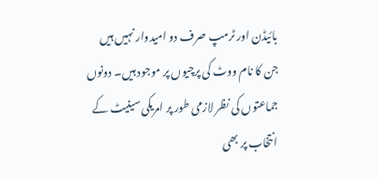بائیڈن اور ٹرمپ صرف دو امیدوار نہیں ہیں جن کا نام ووٹ کی پرچیوں پر موجود ہیں۔ دونوں جماعتوں کی نظر لازمی طور پر امریکی سینیٹ کے انتخاب پر بھی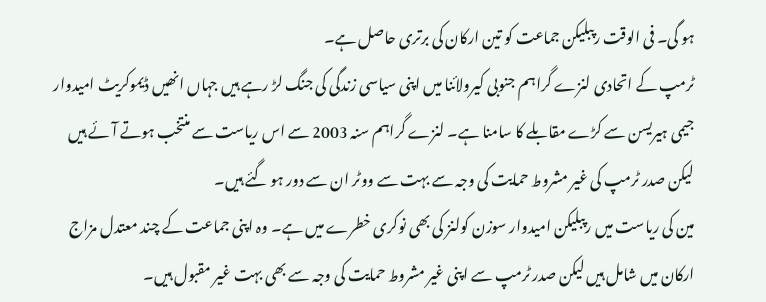ہو گی۔ فی الوقت رپبلیکن جماعت کو تین ارکان کی برتری حاصل ہے۔
ٹرمپ کے اتحادی لنزے گراہم جنوبی کیرولائنا میں اپنی سیاسی زندگی کی جنگ لڑ رہے ہیں جہاں انھیں ڈیموکریٹ امیدوار جیمی ہیریسن سے کڑے مقابلے کا سامنا ہے۔ لنزے گراہم سنہ 2003 سے اس ریاست سے منتخب ہوتے آئے ہیں لیکن صدر ٹرمپ کی غیر مشروط حمایت کی وجہ سے بہت سے ووٹر ان سے دور ہو گئے ہیں۔
مین کی ریاست میں رپبلیکن امیدوار سوزن کولنز کی بھی نوکری خطرے میں ہے۔ وہ اپنی جماعت کے چند معتدل مزاج ارکان میں شامل ہیں لیکن صدر ٹرمپ سے اپنی غیر مشروط حمایت کی وجہ سے بھی بہت غیر مقبول ہیں۔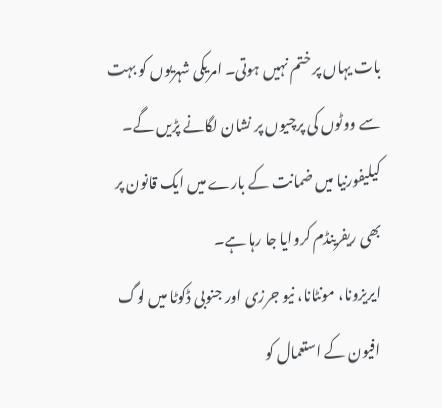بات یہاں پر ختم نہیں ہوتی۔ امریکی شہریوں کو بہت سے ووٹوں کی پرچیوں پر نشان لگانے پڑیں گے۔ کیلیفورنیا میں ضمانت کے بارے میں ایک قانون پر بھی ریفرینڈم کروایا جا رہا ہے۔
ایریزونا، مونٹانا، نیو جرزی اور جنوبی ڈکوٹا میں لوگ افیون کے استعمال کو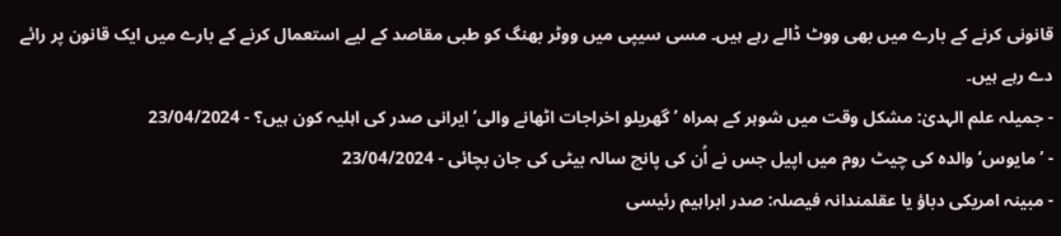قانونی کرنے کے بارے میں بھی ووٹ ڈالے رہے ہیں۔ مسی سیپی میں ووٹر بھنگ کو طبی مقاصد کے لیے استعمال کرنے کے بارے میں ایک قانون پر رائے دے رہے ہیں۔
- جمیلہ علم الہدیٰ: مشکل وقت میں شوہر کے ہمراہ ’گھریلو اخراجات اٹھانے والی‘ ایرانی صدر کی اہلیہ کون ہیں؟ - 23/04/2024
- ’مایوس‘ والدہ کی چیٹ روم میں اپیل جس نے اُن کی پانچ سالہ بیٹی کی جان بچائی - 23/04/2024
- مبینہ امریکی دباؤ یا عقلمندانہ فیصلہ: صدر ابراہیم رئیسی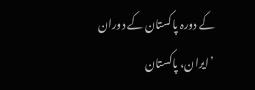کے دورہ پاکستان کے دوران ’ایران، پاکستان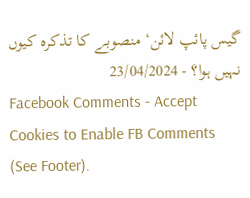گیس پائپ لائن‘ منصوبے کا تذکرہ کیوں نہیں ہوا؟ - 23/04/2024
Facebook Comments - Accept Cookies to Enable FB Comments (See Footer).